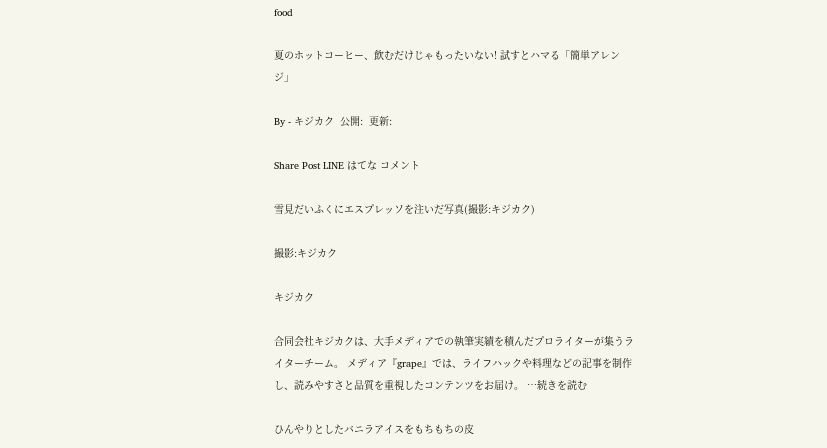food

夏のホットコーヒー、飲むだけじゃもったいない! 試すとハマる「簡単アレンジ」

By - キジカク  公開:  更新:

Share Post LINE はてな コメント

雪見だいふくにエスプレッソを注いだ写真(撮影:キジカク)

撮影:キジカク

キジカク

合同会社キジカクは、大手メディアでの執筆実績を積んだプロライターが集うライターチーム。 メディア『grape』では、ライフハックや料理などの記事を制作し、読みやすさと品質を重視したコンテンツをお届け。 …続きを読む

ひんやりとしたバニラアイスをもちもちの皮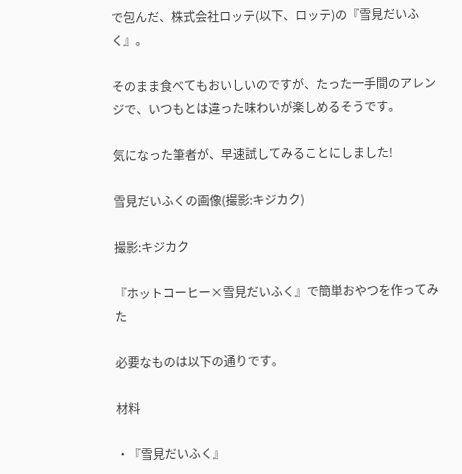で包んだ、株式会社ロッテ(以下、ロッテ)の『雪見だいふく』。

そのまま食べてもおいしいのですが、たった一手間のアレンジで、いつもとは違った味わいが楽しめるそうです。

気になった筆者が、早速試してみることにしました!

雪見だいふくの画像(撮影:キジカク)

撮影:キジカク

『ホットコーヒー×雪見だいふく』で簡単おやつを作ってみた

必要なものは以下の通りです。

材料

・『雪見だいふく』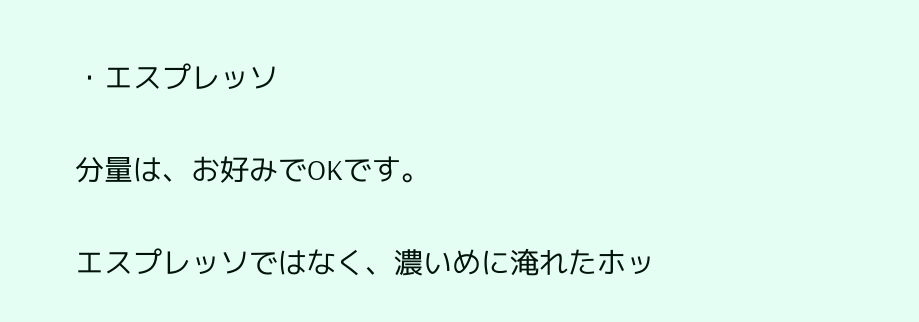・エスプレッソ

分量は、お好みでOKです。

エスプレッソではなく、濃いめに淹れたホッ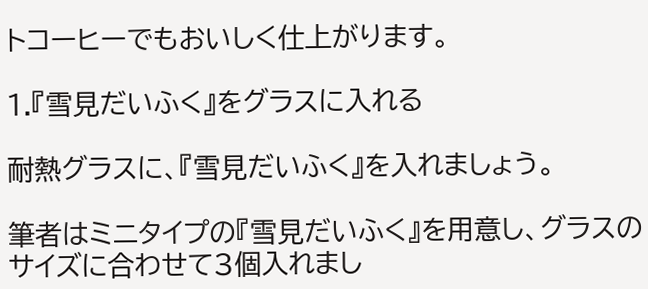トコーヒーでもおいしく仕上がります。

1.『雪見だいふく』をグラスに入れる

耐熱グラスに、『雪見だいふく』を入れましょう。

筆者はミニタイプの『雪見だいふく』を用意し、グラスのサイズに合わせて3個入れまし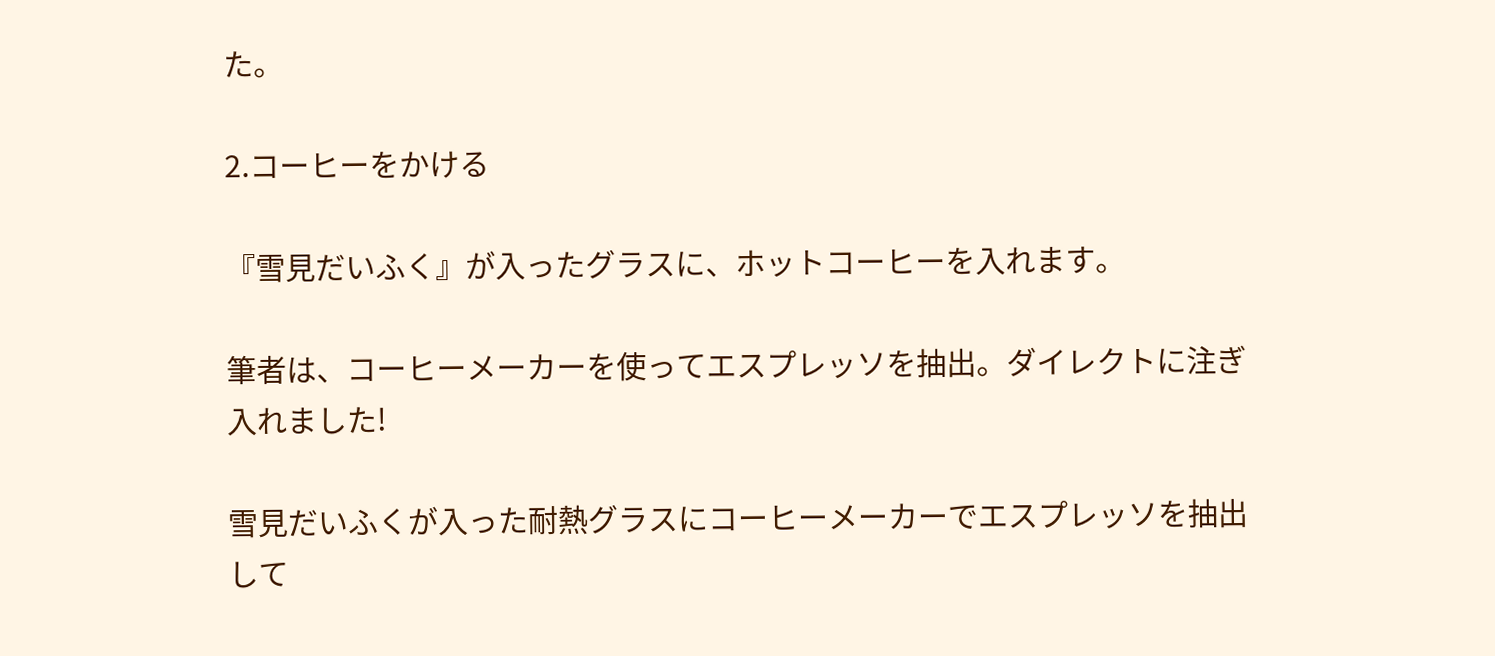た。

2.コーヒーをかける

『雪見だいふく』が入ったグラスに、ホットコーヒーを入れます。

筆者は、コーヒーメーカーを使ってエスプレッソを抽出。ダイレクトに注ぎ入れました!

雪見だいふくが入った耐熱グラスにコーヒーメーカーでエスプレッソを抽出して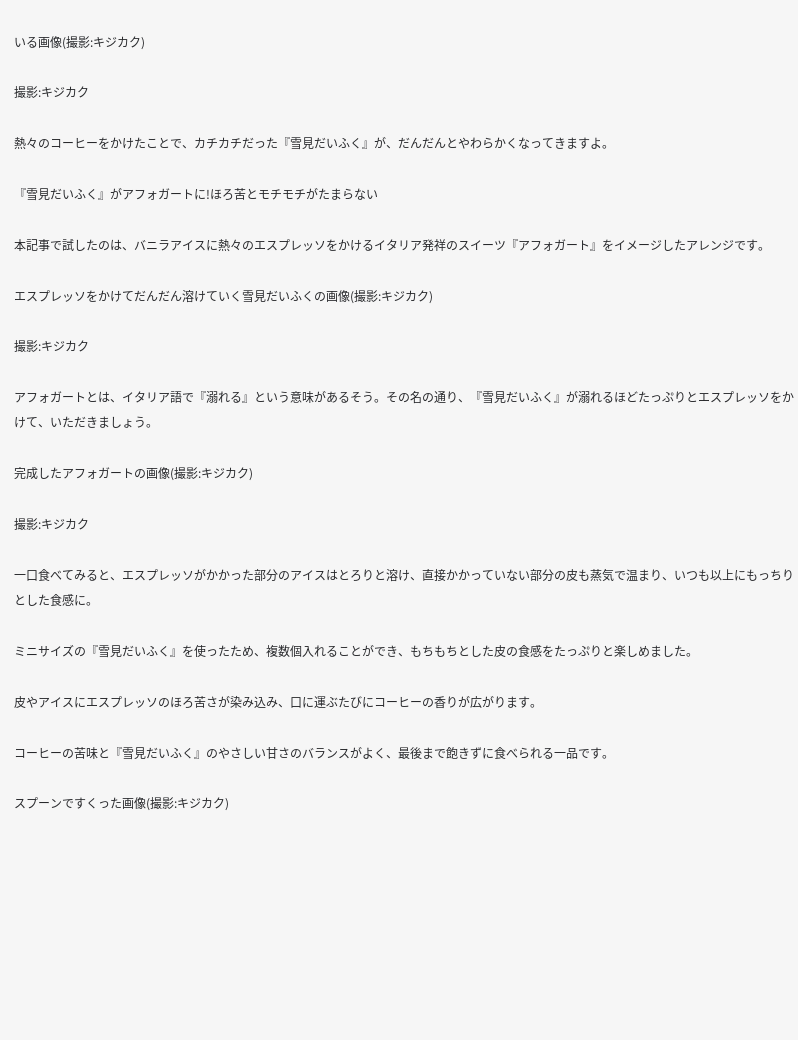いる画像(撮影:キジカク)

撮影:キジカク

熱々のコーヒーをかけたことで、カチカチだった『雪見だいふく』が、だんだんとやわらかくなってきますよ。

『雪見だいふく』がアフォガートに!ほろ苦とモチモチがたまらない

本記事で試したのは、バニラアイスに熱々のエスプレッソをかけるイタリア発祥のスイーツ『アフォガート』をイメージしたアレンジです。

エスプレッソをかけてだんだん溶けていく雪見だいふくの画像(撮影:キジカク)

撮影:キジカク

アフォガートとは、イタリア語で『溺れる』という意味があるそう。その名の通り、『雪見だいふく』が溺れるほどたっぷりとエスプレッソをかけて、いただきましょう。

完成したアフォガートの画像(撮影:キジカク)

撮影:キジカク

一口食べてみると、エスプレッソがかかった部分のアイスはとろりと溶け、直接かかっていない部分の皮も蒸気で温まり、いつも以上にもっちりとした食感に。

ミニサイズの『雪見だいふく』を使ったため、複数個入れることができ、もちもちとした皮の食感をたっぷりと楽しめました。

皮やアイスにエスプレッソのほろ苦さが染み込み、口に運ぶたびにコーヒーの香りが広がります。

コーヒーの苦味と『雪見だいふく』のやさしい甘さのバランスがよく、最後まで飽きずに食べられる一品です。

スプーンですくった画像(撮影:キジカク)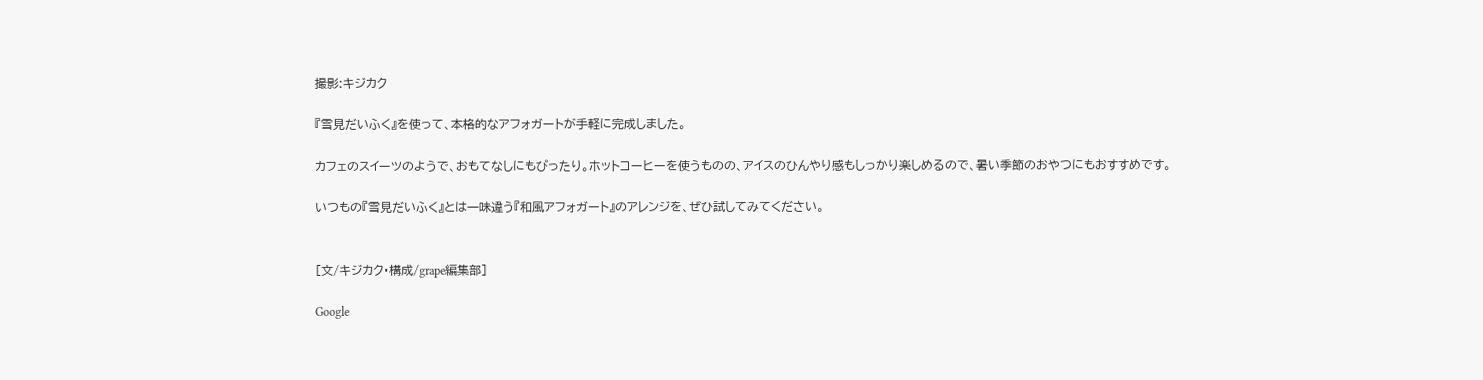撮影:キジカク

『雪見だいふく』を使って、本格的なアフォガートが手軽に完成しました。

カフェのスイーツのようで、おもてなしにもぴったり。ホットコーヒーを使うものの、アイスのひんやり感もしっかり楽しめるので、暑い季節のおやつにもおすすめです。

いつもの『雪見だいふく』とは一味違う『和風アフォガート』のアレンジを、ぜひ試してみてください。


[文/キジカク・構成/grape編集部]

Google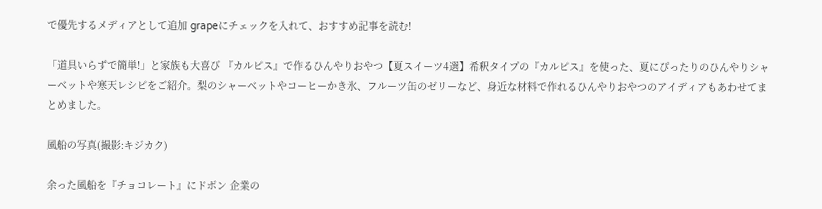で優先するメディアとして追加 grapeにチェックを入れて、おすすめ記事を読む!

「道具いらずで簡単!」と家族も大喜び 『カルピス』で作るひんやりおやつ【夏スイーツ4選】希釈タイプの『カルピス』を使った、夏にぴったりのひんやりシャーベットや寒天レシピをご紹介。梨のシャーベットやコーヒーかき氷、フルーツ缶のゼリーなど、身近な材料で作れるひんやりおやつのアイディアもあわせてまとめました。

風船の写真(撮影:キジカク)

余った風船を『チョコレート』にドボン 企業の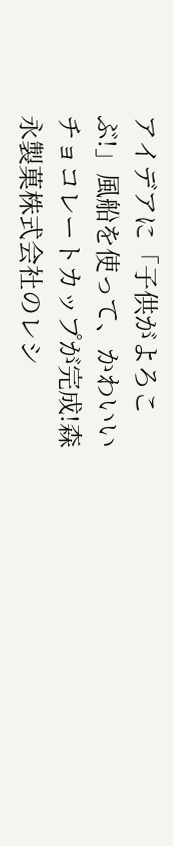アイデアに「子供がよろこぶ!」風船を使って、かわいいチョコレートカップが完成!森永製菓株式会社のレシ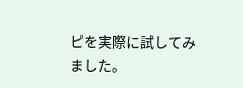ピを実際に試してみました。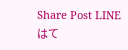Share Post LINE はて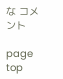な コメント

page
top